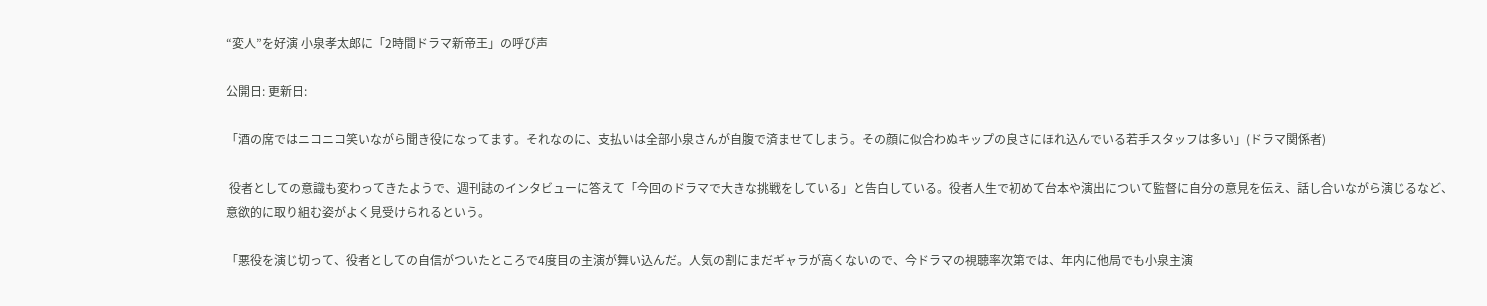“変人”を好演 小泉孝太郎に「2時間ドラマ新帝王」の呼び声

公開日: 更新日:

「酒の席ではニコニコ笑いながら聞き役になってます。それなのに、支払いは全部小泉さんが自腹で済ませてしまう。その顔に似合わぬキップの良さにほれ込んでいる若手スタッフは多い」(ドラマ関係者)

 役者としての意識も変わってきたようで、週刊誌のインタビューに答えて「今回のドラマで大きな挑戦をしている」と告白している。役者人生で初めて台本や演出について監督に自分の意見を伝え、話し合いながら演じるなど、意欲的に取り組む姿がよく見受けられるという。

「悪役を演じ切って、役者としての自信がついたところで4度目の主演が舞い込んだ。人気の割にまだギャラが高くないので、今ドラマの視聴率次第では、年内に他局でも小泉主演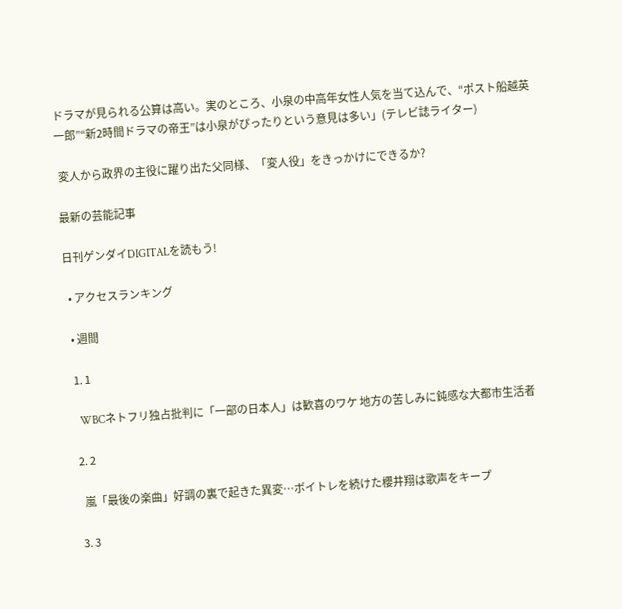ドラマが見られる公算は高い。実のところ、小泉の中高年女性人気を当て込んで、“ポスト船越英一郎”“新2時間ドラマの帝王”は小泉がぴったりという意見は多い」(テレビ誌ライター)

 変人から政界の主役に躍り出た父同様、「変人役」をきっかけにできるか?

最新の芸能記事

日刊ゲンダイDIGITALを読もう!

  • アクセスランキング

  • 週間

  1. 1

    WBCネトフリ独占批判に「一部の日本人」は歓喜のワケ 地方の苦しみに鈍感な大都市生活者

  2. 2

    嵐「最後の楽曲」好調の裏で起きた異変…ボイトレを続けた櫻井翔は歌声をキープ

  3. 3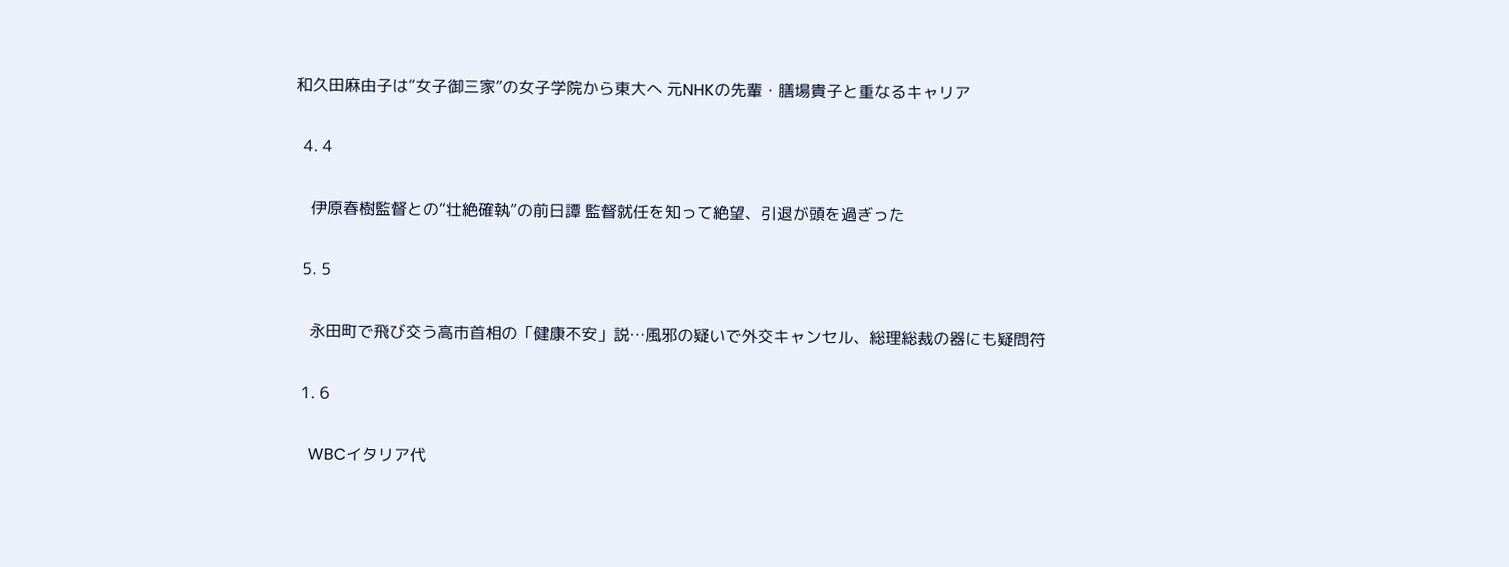和久田麻由子は“女子御三家”の女子学院から東大へ 元NHKの先輩・膳場貴子と重なるキャリア

  4. 4

    伊原春樹監督との“壮絶確執”の前日譚 監督就任を知って絶望、引退が頭を過ぎった

  5. 5

    永田町で飛び交う高市首相の「健康不安」説…風邪の疑いで外交キャンセル、総理総裁の器にも疑問符

  1. 6

    WBCイタリア代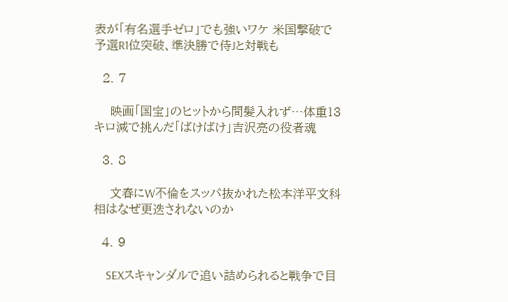表が「有名選手ゼロ」でも強いワケ 米国撃破で予選R1位突破、準決勝で侍Jと対戦も

  2. 7

    映画「国宝」のヒットから間髪入れず…体重13キロ減で挑んだ「ばけばけ」吉沢亮の役者魂

  3. 8

    文春にW不倫をスッパ抜かれた松本洋平文科相はなぜ更迭されないのか

  4. 9

    SEXスキャンダルで追い詰められると戦争で目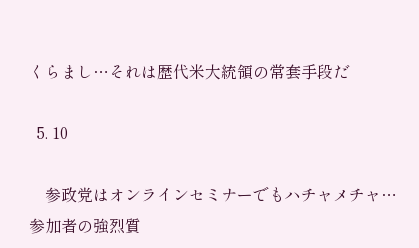くらまし…それは歴代米大統領の常套手段だ

  5. 10

    参政党はオンラインセミナーでもハチャメチャ…参加者の強烈質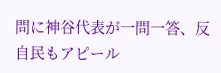問に神谷代表が一問一答、反自民もアピール